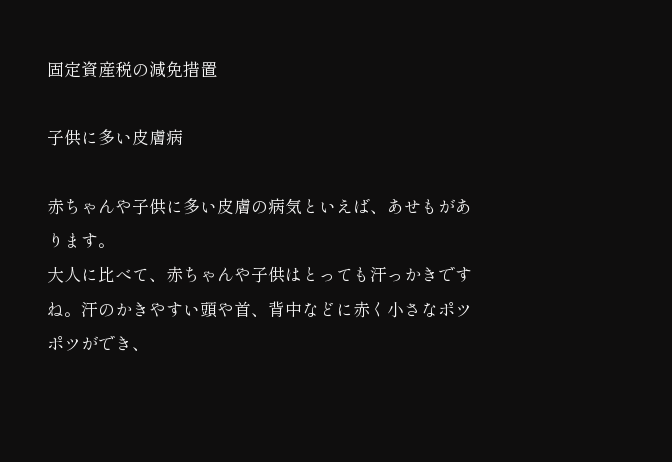固定資産税の減免措置

子供に多い皮膚病

赤ちゃんや子供に多い皮膚の病気といえば、あせもがあります。
大人に比べて、赤ちゃんや子供はとっても汗っかきですね。汗のかきやすい頭や首、背中などに赤く小さなポツポツができ、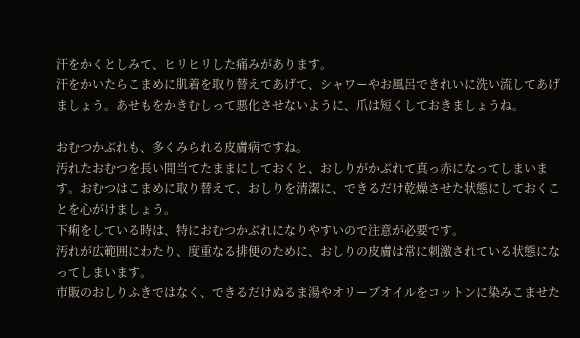汗をかくとしみて、ヒリヒリした痛みがあります。
汗をかいたらこまめに肌着を取り替えてあげて、シャワーやお風呂できれいに洗い流してあげましょう。あせもをかきむしって悪化させないように、爪は短くしておきましょうね。

おむつかぶれも、多くみられる皮膚病ですね。
汚れたおむつを長い間当てたままにしておくと、おしりがかぶれて真っ赤になってしまいます。おむつはこまめに取り替えて、おしりを清潔に、できるだけ乾燥させた状態にしておくことを心がけましょう。
下痢をしている時は、特におむつかぶれになりやすいので注意が必要です。
汚れが広範囲にわたり、度重なる排便のために、おしりの皮膚は常に刺激されている状態になってしまいます。
市販のおしりふきではなく、できるだけぬるま湯やオリーブオイルをコットンに染みこませた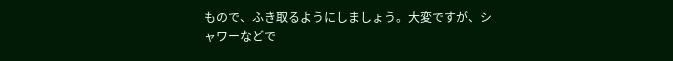もので、ふき取るようにしましょう。大変ですが、シャワーなどで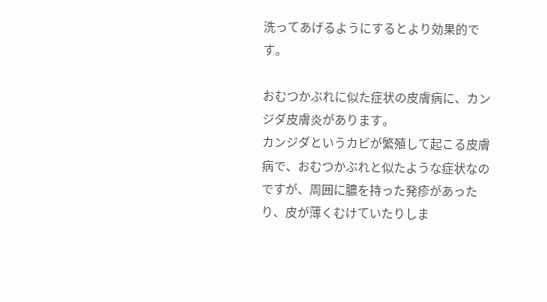洗ってあげるようにするとより効果的です。

おむつかぶれに似た症状の皮膚病に、カンジダ皮膚炎があります。
カンジダというカビが繁殖して起こる皮膚病で、おむつかぶれと似たような症状なのですが、周囲に膿を持った発疹があったり、皮が薄くむけていたりしま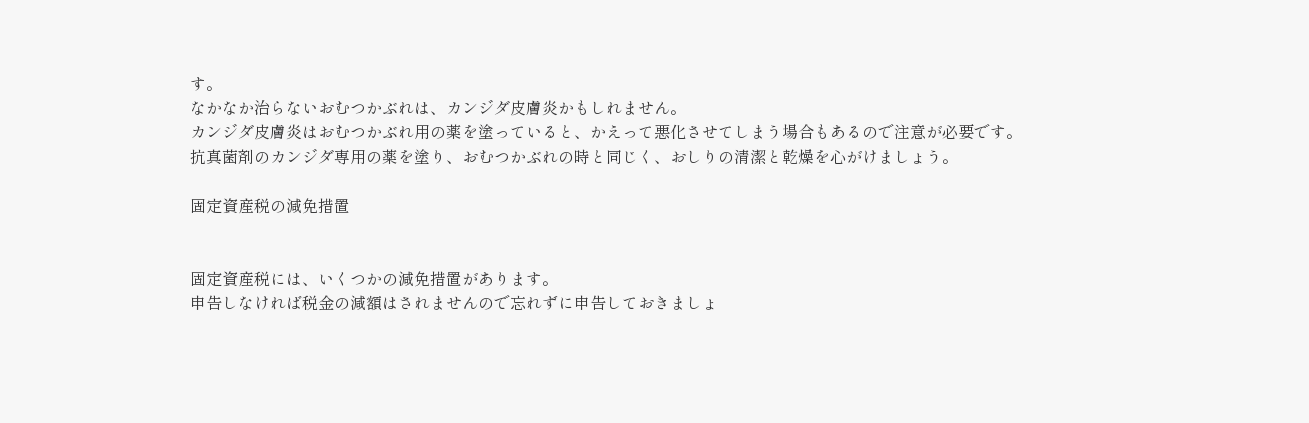す。
なかなか治らないおむつかぶれは、カンジダ皮膚炎かもしれません。
カンジダ皮膚炎はおむつかぶれ用の薬を塗っていると、かえって悪化させてしまう場合もあるので注意が必要です。
抗真菌剤のカンジダ専用の薬を塗り、おむつかぶれの時と同じく、おしりの清潔と乾燥を心がけましょう。

固定資産税の減免措置


固定資産税には、いくつかの減免措置があります。
申告しなければ税金の減額はされませんので忘れずに申告しておきましょ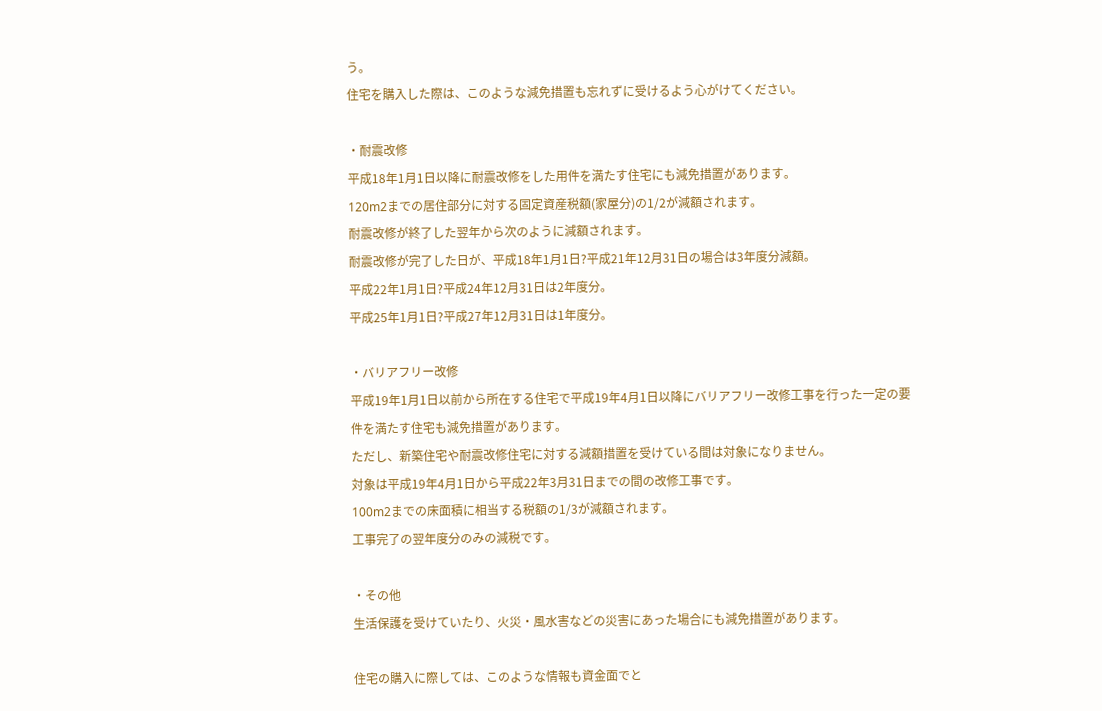う。
住宅を購入した際は、このような減免措置も忘れずに受けるよう心がけてください。

・耐震改修
平成18年1月1日以降に耐震改修をした用件を満たす住宅にも減免措置があります。
120m2までの居住部分に対する固定資産税額(家屋分)の1/2が減額されます。
耐震改修が終了した翌年から次のように減額されます。
耐震改修が完了した日が、平成18年1月1日?平成21年12月31日の場合は3年度分減額。
平成22年1月1日?平成24年12月31日は2年度分。
平成25年1月1日?平成27年12月31日は1年度分。

・バリアフリー改修
平成19年1月1日以前から所在する住宅で平成19年4月1日以降にバリアフリー改修工事を行った一定の要件を満たす住宅も減免措置があります。
ただし、新築住宅や耐震改修住宅に対する減額措置を受けている間は対象になりません。
対象は平成19年4月1日から平成22年3月31日までの間の改修工事です。
100m2までの床面積に相当する税額の1/3が減額されます。
工事完了の翌年度分のみの減税です。

・その他
生活保護を受けていたり、火災・風水害などの災害にあった場合にも減免措置があります。

住宅の購入に際しては、このような情報も資金面でと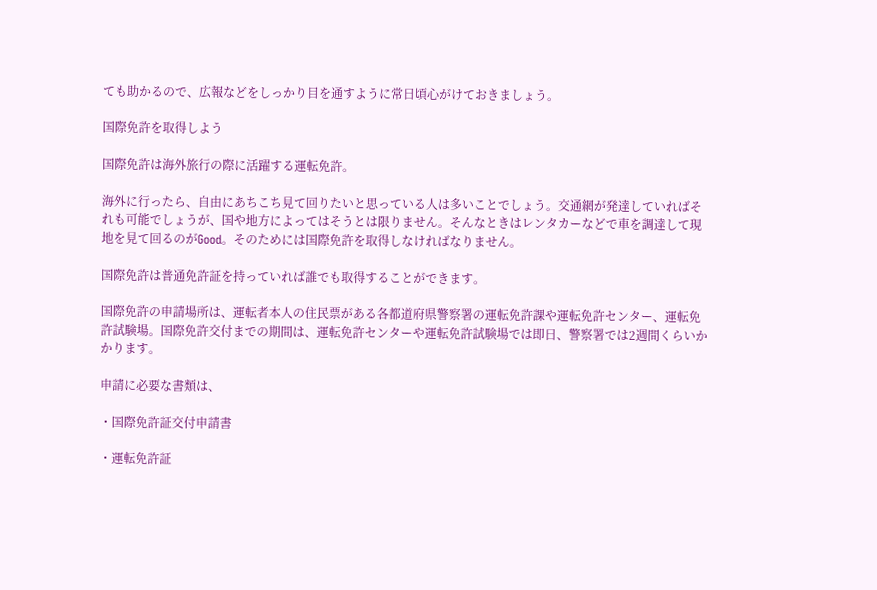ても助かるので、広報などをしっかり目を通すように常日頃心がけておきましょう。

国際免許を取得しよう

国際免許は海外旅行の際に活躍する運転免許。

海外に行ったら、自由にあちこち見て回りたいと思っている人は多いことでしょう。交通網が発達していればそれも可能でしょうが、国や地方によってはそうとは限りません。そんなときはレンタカーなどで車を調達して現地を見て回るのがGood。そのためには国際免許を取得しなければなりません。

国際免許は普通免許証を持っていれば誰でも取得することができます。

国際免許の申請場所は、運転者本人の住民票がある各都道府県警察署の運転免許課や運転免許センター、運転免許試験場。国際免許交付までの期間は、運転免許センターや運転免許試験場では即日、警察署では2週間くらいかかります。

申請に必要な書類は、

・国際免許証交付申請書

・運転免許証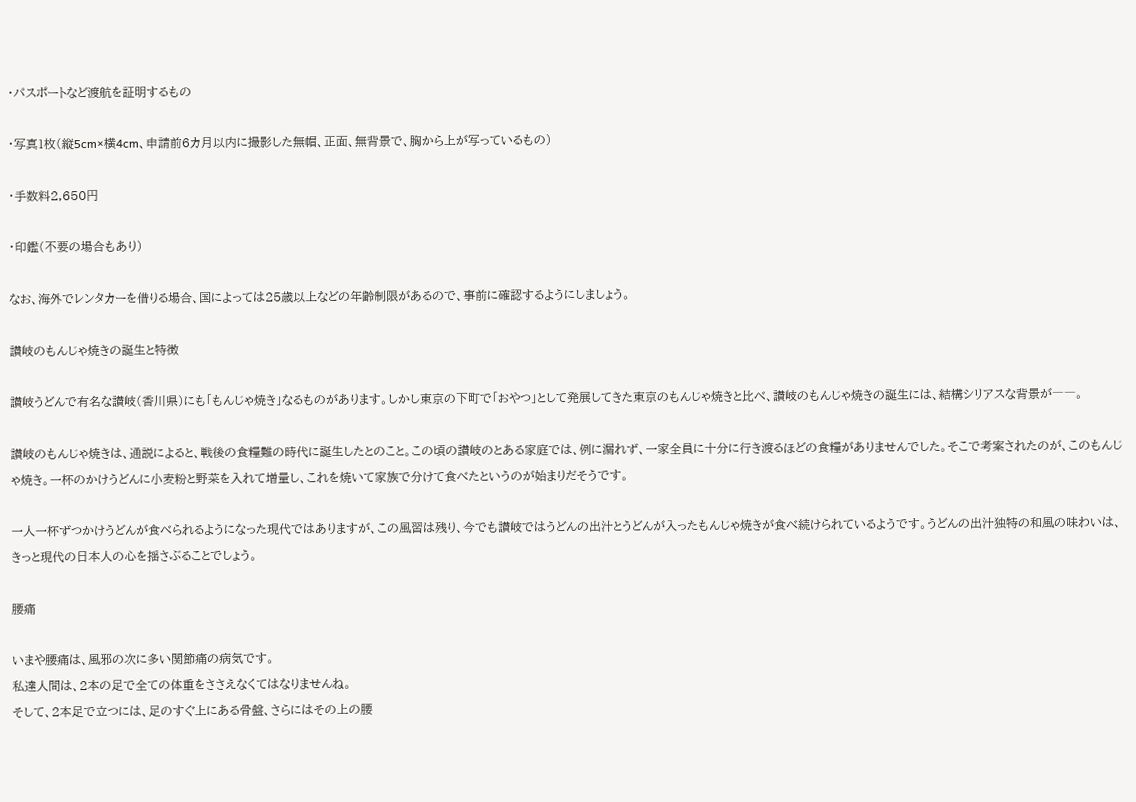・パスポートなど渡航を証明するもの

・写真1枚(縦5cm×横4cm、申請前6カ月以内に撮影した無帽、正面、無背景で、胸から上が写っているもの)

・手数料2,650円

・印鑑(不要の場合もあり)

なお、海外でレンタカーを借りる場合、国によっては25歳以上などの年齢制限があるので、事前に確認するようにしましょう。

讃岐のもんじゃ焼きの誕生と特徴

讃岐うどんで有名な讃岐(香川県)にも「もんじゃ焼き」なるものがあります。しかし東京の下町で「おやつ」として発展してきた東京のもんじゃ焼きと比べ、讃岐のもんじゃ焼きの誕生には、結構シリアスな背景が――。

讃岐のもんじゃ焼きは、通説によると、戦後の食糧難の時代に誕生したとのこと。この頃の讃岐のとある家庭では、例に漏れず、一家全員に十分に行き渡るほどの食糧がありませんでした。そこで考案されたのが、このもんじゃ焼き。一杯のかけうどんに小麦粉と野菜を入れて増量し、これを焼いて家族で分けて食べたというのが始まりだそうです。

一人一杯ずつかけうどんが食べられるようになった現代ではありますが、この風習は残り、今でも讃岐ではうどんの出汁とうどんが入ったもんじゃ焼きが食べ続けられているようです。うどんの出汁独特の和風の味わいは、きっと現代の日本人の心を揺さぶることでしょう。

腰痛

いまや腰痛は、風邪の次に多い関節痛の病気です。
私達人間は、2本の足で全ての体重をささえなくてはなりませんね。
そして、2本足で立つには、足のすぐ上にある骨盤、さらにはその上の腰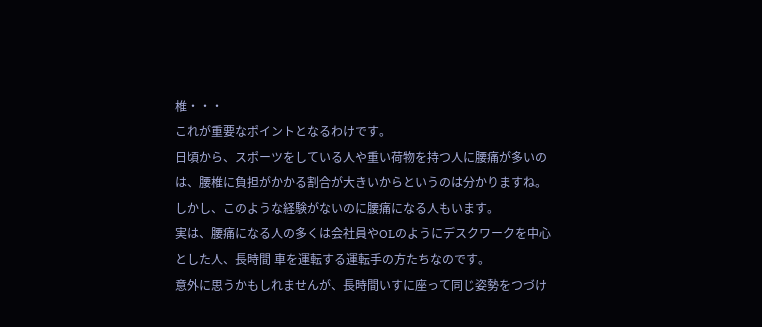椎・・・
これが重要なポイントとなるわけです。
日頃から、スポーツをしている人や重い荷物を持つ人に腰痛が多いのは、腰椎に負担がかかる割合が大きいからというのは分かりますね。
しかし、このような経験がないのに腰痛になる人もいます。
実は、腰痛になる人の多くは会社員やOLのようにデスクワークを中心とした人、長時間 車を運転する運転手の方たちなのです。
意外に思うかもしれませんが、長時間いすに座って同じ姿勢をつづけ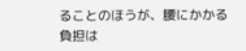ることのほうが、腰にかかる負担は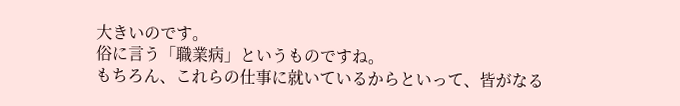大きいのです。
俗に言う「職業病」というものですね。
もちろん、これらの仕事に就いているからといって、皆がなる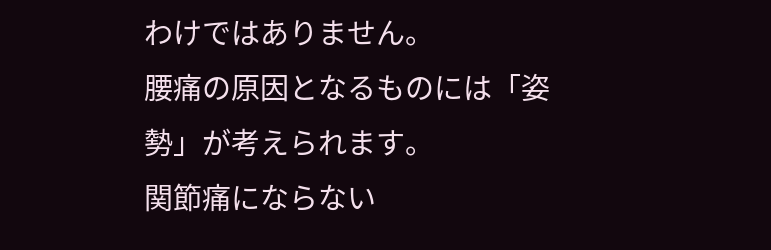わけではありません。
腰痛の原因となるものには「姿勢」が考えられます。
関節痛にならない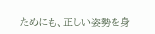ためにも、正しい姿勢を身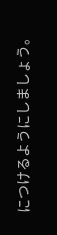につけるようにしましょう。